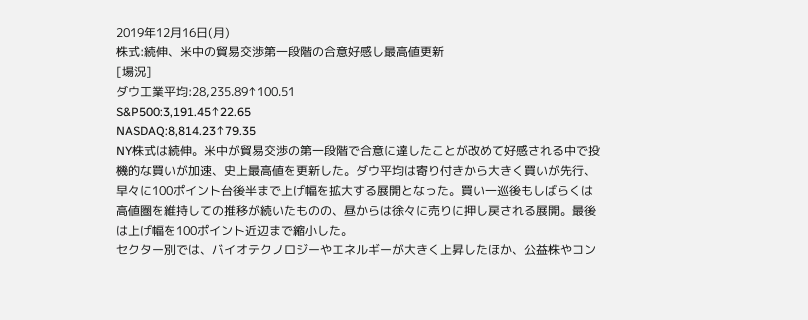2019年12月16日(月)
株式:続伸、米中の貿易交渉第一段階の合意好感し最高値更新
[場況]
ダウ工業平均:28,235.89↑100.51
S&P500:3,191.45↑22.65
NASDAQ:8,814.23↑79.35
NY株式は続伸。米中が貿易交渉の第一段階で合意に達したことが改めて好感される中で投機的な買いが加速、史上最高値を更新した。ダウ平均は寄り付きから大きく買いが先行、早々に100ポイント台後半まで上げ幅を拡大する展開となった。買い一巡後もしばらくは高値圏を維持しての推移が続いたものの、昼からは徐々に売りに押し戻される展開。最後は上げ幅を100ポイント近辺まで縮小した。
セクター別では、バイオテクノロジーやエネルギーが大きく上昇したほか、公益株やコン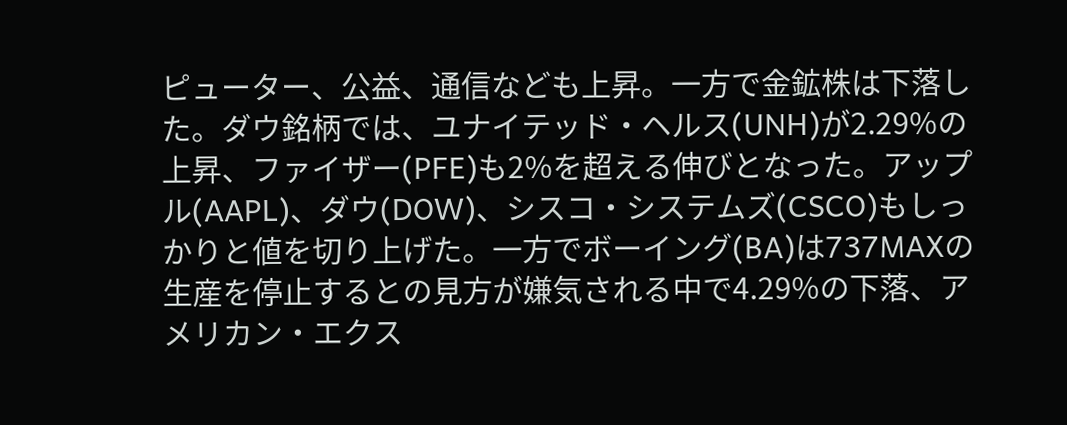ピューター、公益、通信なども上昇。一方で金鉱株は下落した。ダウ銘柄では、ユナイテッド・ヘルス(UNH)が2.29%の上昇、ファイザー(PFE)も2%を超える伸びとなった。アップル(AAPL)、ダウ(DOW)、シスコ・システムズ(CSCO)もしっかりと値を切り上げた。一方でボーイング(BA)は737MAXの生産を停止するとの見方が嫌気される中で4.29%の下落、アメリカン・エクス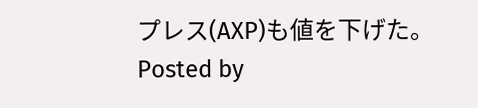プレス(AXP)も値を下げた。
Posted by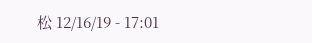松 12/16/19 - 17:01